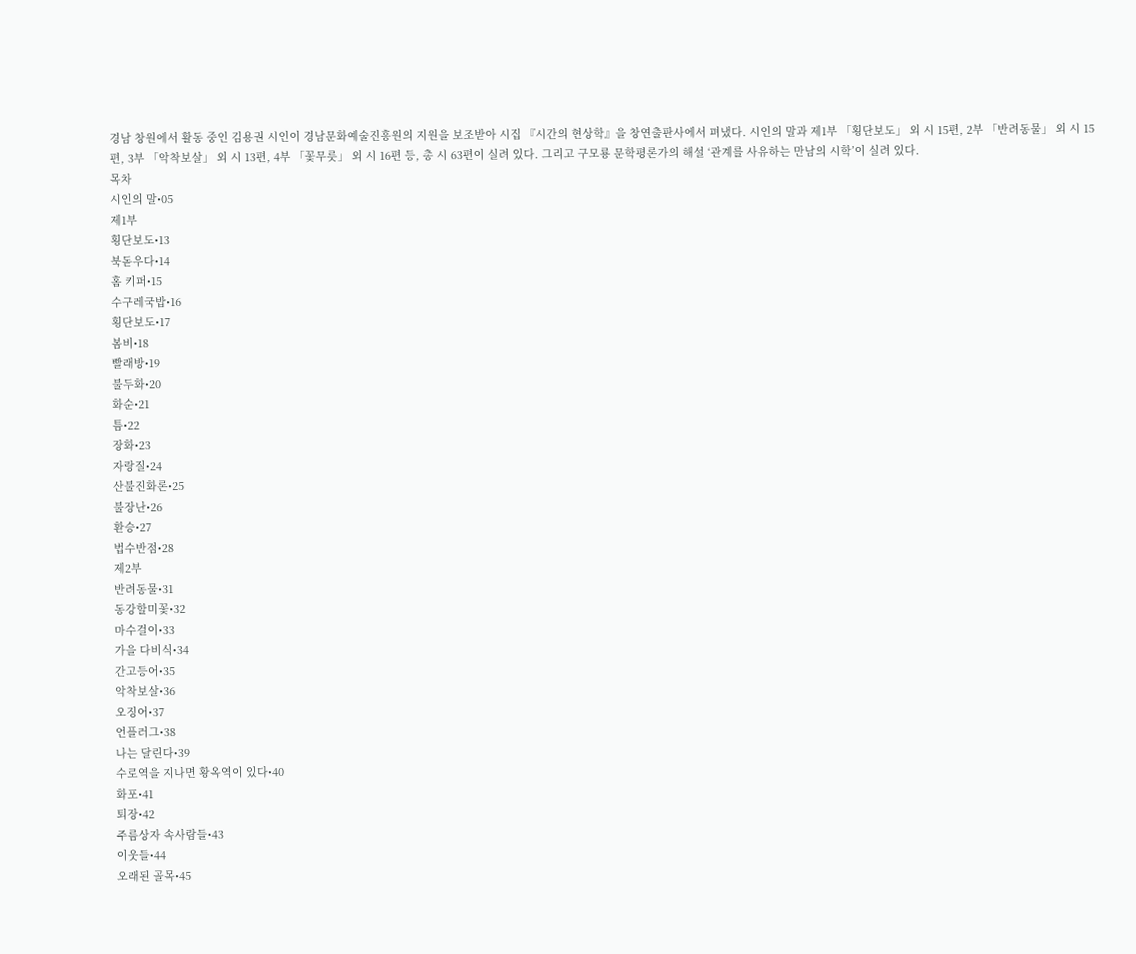경남 창원에서 활동 중인 김용권 시인이 경남문화예술진흥원의 지원을 보조받아 시집 『시간의 현상학』을 창연출판사에서 펴냈다. 시인의 말과 제1부 「횡단보도」 외 시 15편, 2부 「반려동물」 외 시 15편, 3부 「악착보살」 외 시 13편, 4부 「꽃무릇」 외 시 16편 등, 총 시 63편이 실려 있다. 그리고 구모룡 문학평론가의 해설 ‘관계를 사유하는 만남의 시학’이 실려 있다.
목차
시인의 말•05
제1부
횡단보도•13
북돋우다•14
홈 키퍼•15
수구레국밥•16
횡단보도•17
봄비•18
빨래방•19
불두화•20
화순•21
틈•22
장화•23
자랑질•24
산불진화론•25
불장난•26
환승•27
법수반점•28
제2부
반려동물•31
동강할미꽃•32
마수걸이•33
가을 다비식•34
간고등어•35
악착보살•36
오징어•37
언플러그•38
나는 달린다•39
수로역을 지나면 황옥역이 있다•40
화포•41
퇴장•42
주름상자 속사람들•43
이웃들•44
오래된 골목•45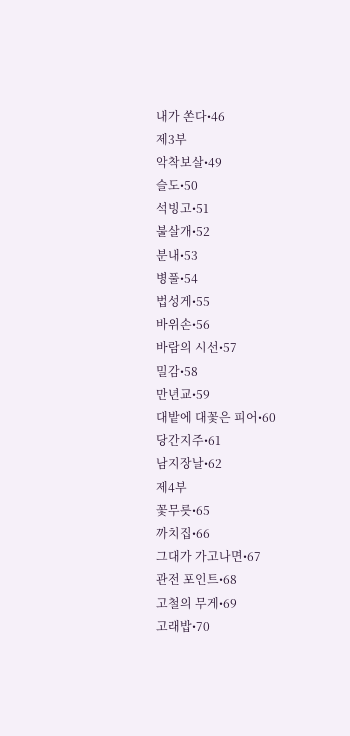내가 쏜다•46
제3부
악착보살•49
슬도•50
석빙고•51
불살개•52
분내•53
병풀•54
법성게•55
바위손•56
바람의 시선•57
밀감•58
만년교•59
대밭에 대꽃은 피어•60
당간지주•61
남지장날•62
제4부
꽃무릇•65
까치집•66
그대가 가고나면•67
관전 포인트•68
고철의 무게•69
고래밥•70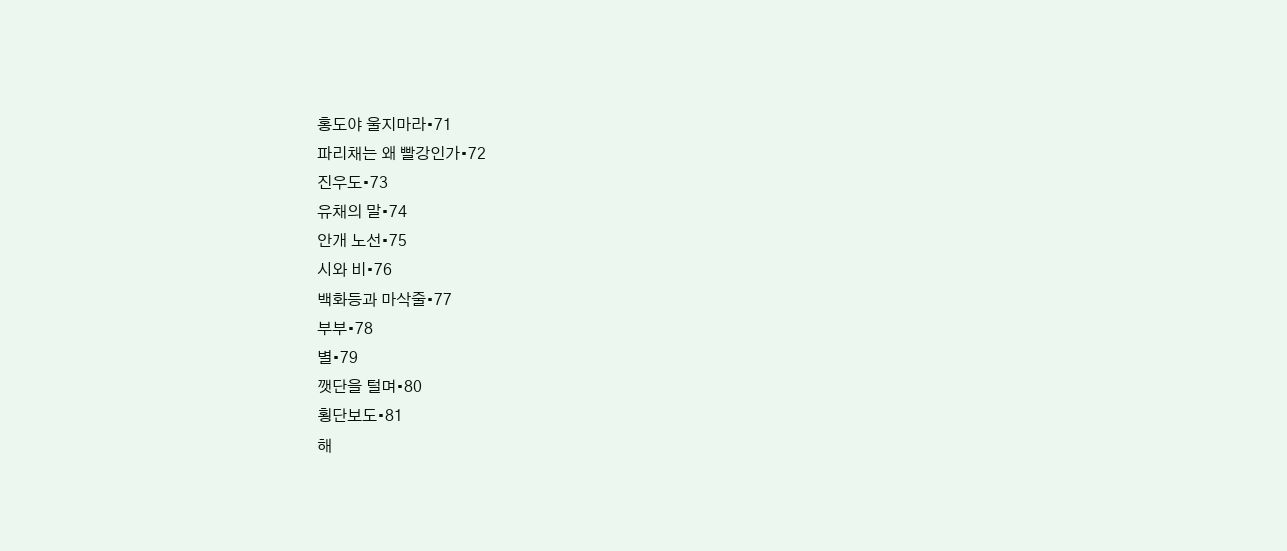홍도야 울지마라•71
파리채는 왜 빨강인가•72
진우도•73
유채의 말•74
안개 노선•75
시와 비•76
백화등과 마삭줄•77
부부•78
별•79
깻단을 털며•80
횡단보도•81
해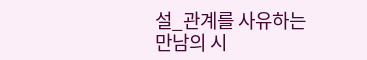설_관계를 사유하는 만남의 시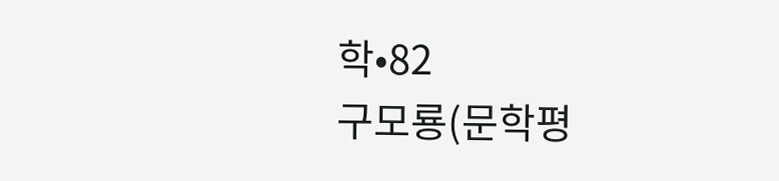학•82
구모룡(문학평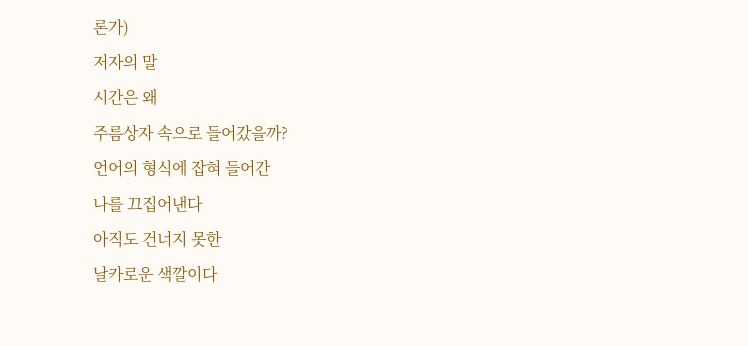론가)
저자의 말
시간은 왜
주름상자 속으로 들어갔을까?
언어의 형식에 잡혀 들어간
나를 끄집어낸다
아직도 건너지 못한
날카로운 색깔이다